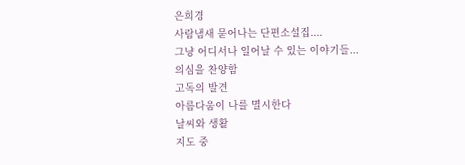은희경
사람냄새 묻어나는 단편소설집....
그냥 어디서나 일어날 수 있는 이야기들...
의심을 찬양함
고독의 발견
아름다움이 나를 멸시한다
날씨와 생활
지도 중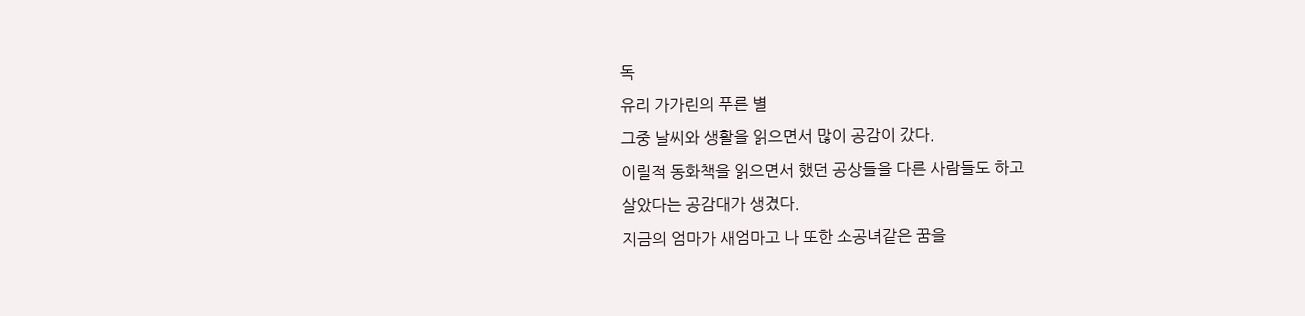독
유리 가가린의 푸른 별
그중 날씨와 생활을 읽으면서 많이 공감이 갔다.
이릴적 동화책을 읽으면서 했던 공상들을 다른 사람들도 하고
살았다는 공감대가 생겼다.
지금의 엄마가 새엄마고 나 또한 소공녀같은 꿈을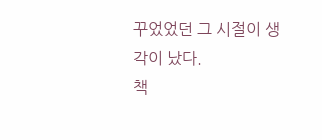꾸었었던 그 시절이 생각이 났다.
책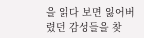을 읽다 보면 잃어버렸던 감성들을 찾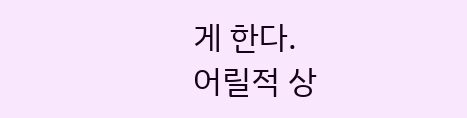게 한다.
어릴적 상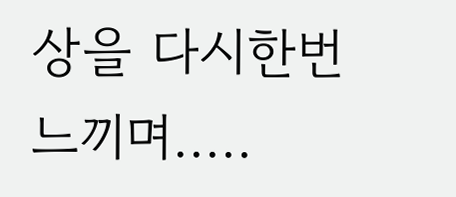상을 다시한번 느끼며.....